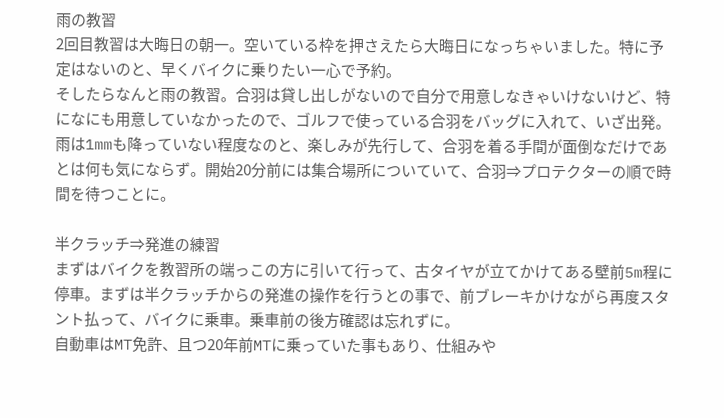雨の教習
2回目教習は大晦日の朝一。空いている枠を押さえたら大晦日になっちゃいました。特に予定はないのと、早くバイクに乗りたい一心で予約。
そしたらなんと雨の教習。合羽は貸し出しがないので自分で用意しなきゃいけないけど、特になにも用意していなかったので、ゴルフで使っている合羽をバッグに入れて、いざ出発。
雨は1mmも降っていない程度なのと、楽しみが先行して、合羽を着る手間が面倒なだけであとは何も気にならず。開始20分前には集合場所についていて、合羽⇒プロテクターの順で時間を待つことに。

半クラッチ⇒発進の練習
まずはバイクを教習所の端っこの方に引いて行って、古タイヤが立てかけてある壁前5m程に停車。まずは半クラッチからの発進の操作を行うとの事で、前ブレーキかけながら再度スタント払って、バイクに乗車。乗車前の後方確認は忘れずに。
自動車はMT免許、且つ20年前MTに乗っていた事もあり、仕組みや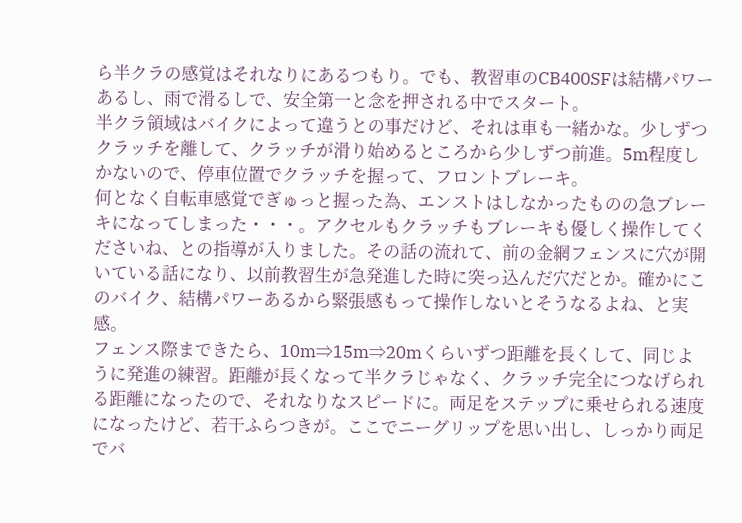ら半クラの感覚はそれなりにあるつもり。でも、教習車のCB400SFは結構パワーあるし、雨で滑るしで、安全第一と念を押される中でスタート。
半クラ領域はバイクによって違うとの事だけど、それは車も一緒かな。少しずつクラッチを離して、クラッチが滑り始めるところから少しずつ前進。5m程度しかないので、停車位置でクラッチを握って、フロントブレーキ。
何となく自転車感覚でぎゅっと握った為、エンストはしなかったものの急ブレーキになってしまった・・・。アクセルもクラッチもブレーキも優しく操作してくださいね、との指導が入りました。その話の流れて、前の金網フェンスに穴が開いている話になり、以前教習生が急発進した時に突っ込んだ穴だとか。確かにこのバイク、結構パワーあるから緊張感もって操作しないとそうなるよね、と実感。
フェンス際まできたら、10m⇒15m⇒20mくらいずつ距離を長くして、同じように発進の練習。距離が長くなって半クラじゃなく、クラッチ完全につなげられる距離になったので、それなりなスピードに。両足をステップに乗せられる速度になったけど、若干ふらつきが。ここでニーグリップを思い出し、しっかり両足でバ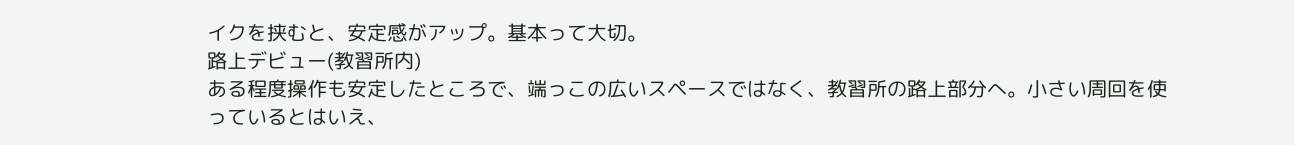イクを挟むと、安定感がアップ。基本って大切。
路上デビュー(教習所内)
ある程度操作も安定したところで、端っこの広いスペースではなく、教習所の路上部分へ。小さい周回を使っているとはいえ、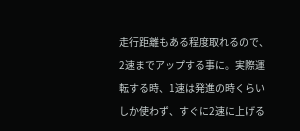走行距離もある程度取れるので、2速までアップする事に。実際運転する時、1速は発進の時くらいしか使わず、すぐに2速に上げる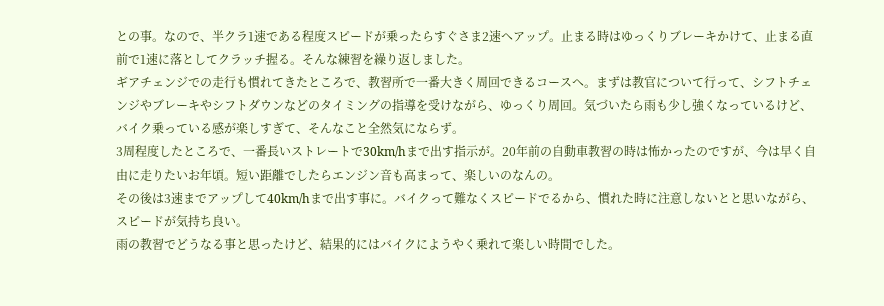との事。なので、半クラ1速である程度スピードが乗ったらすぐさま2速へアップ。止まる時はゆっくりブレーキかけて、止まる直前で1速に落としてクラッチ握る。そんな練習を繰り返しました。
ギアチェンジでの走行も慣れてきたところで、教習所で一番大きく周回できるコースへ。まずは教官について行って、シフトチェンジやブレーキやシフトダウンなどのタイミングの指導を受けながら、ゆっくり周回。気づいたら雨も少し強くなっているけど、バイク乗っている感が楽しすぎて、そんなこと全然気にならず。
3周程度したところで、一番長いストレートで30km/hまで出す指示が。20年前の自動車教習の時は怖かったのですが、今は早く自由に走りたいお年頃。短い距離でしたらエンジン音も高まって、楽しいのなんの。
その後は3速までアップして40km/hまで出す事に。バイクって難なくスピードでるから、慣れた時に注意しないとと思いながら、スピードが気持ち良い。
雨の教習でどうなる事と思ったけど、結果的にはバイクにようやく乗れて楽しい時間でした。